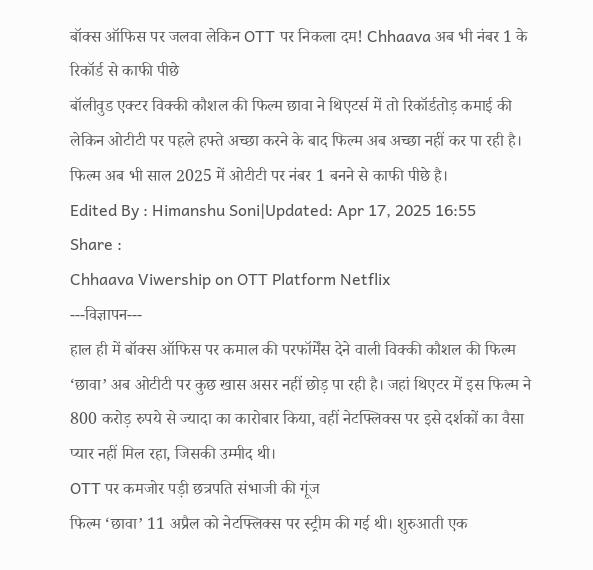बॉक्स ऑफिस पर जलवा लेकिन OTT पर निकला दम! Chhaava अब भी नंबर 1 के रिकॉर्ड से काफी पीछे
बॉलीवुड एक्टर विक्की कौशल की फिल्म छावा ने थिएटर्स में तो रिकॉर्डतोड़ कमाई की लेकिन ओटीटी पर पहले हफ्ते अच्छा करने के बाद फिल्म अब अच्छा नहीं कर पा रही है। फिल्म अब भी साल 2025 में ओटीटी पर नंबर 1 बनने से काफी पीछे है।
Edited By : Himanshu Soni|Updated: Apr 17, 2025 16:55
Share :
Chhaava Viwership on OTT Platform Netflix
---विज्ञापन---
हाल ही में बॉक्स ऑफिस पर कमाल की परफॉर्मेंस देने वाली विक्की कौशल की फिल्म ‘छावा’ अब ओटीटी पर कुछ खास असर नहीं छोड़ पा रही है। जहां थिएटर में इस फिल्म ने 800 करोड़ रुपये से ज्यादा का कारोबार किया, वहीं नेटफ्लिक्स पर इसे दर्शकों का वैसा प्यार नहीं मिल रहा, जिसकी उम्मीद थी।
OTT पर कमजोर पड़ी छत्रपति संभाजी की गूंज
फिल्म ‘छावा’ 11 अप्रैल को नेटफ्लिक्स पर स्ट्रीम की गई थी। शुरुआती एक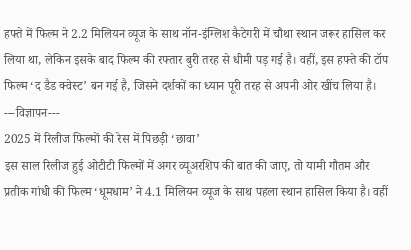हफ्ते में फिल्म ने 2.2 मिलियन व्यूज के साथ नॉन-इंग्लिश कैटेगरी में चौथा स्थान जरूर हासिल कर लिया था, लेकिन इसके बाद फिल्म की रफ्तार बुरी तरह से धीमी पड़ गई है। वहीं, इस हफ्ते की टॉप फिल्म ‘द डैड क्वेस्ट’ बन गई है, जिसने दर्शकों का ध्यान पूरी तरह से अपनी ओर खींच लिया है।
---विज्ञापन---
2025 में रिलीज फिल्मों की रेस में पिछड़ी ‘छावा’
इस साल रिलीज हुई ओटीटी फिल्मों में अगर व्यूअरशिप की बात की जाए, तो यामी गौतम और प्रतीक गांधी की फिल्म ‘धूमधाम’ ने 4.1 मिलियन व्यूज के साथ पहला स्थान हासिल किया है। वहीं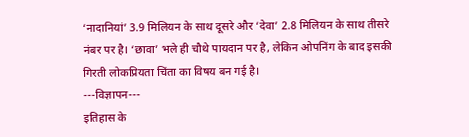‘नादानियां’ 3.9 मिलियन के साथ दूसरे और ‘देवा’ 2.8 मिलियन के साथ तीसरे नंबर पर है। ‘छावा’ भले ही चौथे पायदान पर है, लेकिन ओपनिंग के बाद इसकी गिरती लोकप्रियता चिंता का विषय बन गई है।
---विज्ञापन---
इतिहास के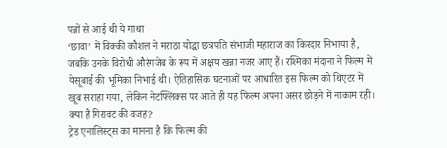पन्नों से आई थी ये गाथा
‘छावा’ में विक्की कौशल ने मराठा योद्धा छत्रपति संभाजी महाराज का किरदार निभाया है, जबकि उनके विरोधी औरंगजेब के रूप में अक्षय खन्ना नजर आए हैं। रश्मिका मंदाना ने फिल्म में येसूबाई की भूमिका निभाई थी। ऐतिहासिक घटनाओं पर आधारित इस फिल्म को थिएटर में खूब सराहा गया, लेकिन नेटफ्लिक्स पर आते ही यह फिल्म अपना असर छोड़ने में नाकाम रही।
क्या है गिरावट की वजह?
ट्रेड एनालिस्ट्स का मानना है कि फिल्म की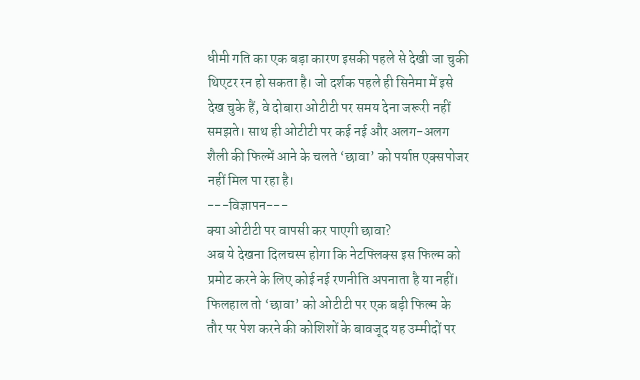धीमी गति का एक बड़ा कारण इसकी पहले से देखी जा चुकी थिएटर रन हो सकता है। जो दर्शक पहले ही सिनेमा में इसे देख चुके हैं, वे दोबारा ओटीटी पर समय देना जरूरी नहीं समझते। साथ ही ओटीटी पर कई नई और अलग-अलग शैली की फिल्में आने के चलते ‘छावा’ को पर्याप्त एक्सपोजर नहीं मिल पा रहा है।
---विज्ञापन---
क्या ओटीटी पर वापसी कर पाएगी छावा?
अब ये देखना दिलचस्प होगा कि नेटफ्लिक्स इस फिल्म को प्रमोट करने के लिए कोई नई रणनीति अपनाता है या नहीं। फिलहाल तो ‘छावा’ को ओटीटी पर एक बड़ी फिल्म के तौर पर पेश करने की कोशिशों के बावजूद यह उम्मीदों पर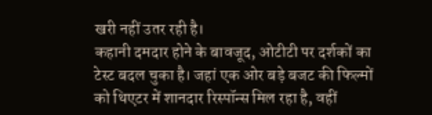खरी नहीं उतर रही है।
कहानी दमदार होने के बावजूद, ओटीटी पर दर्शकों का टेस्ट बदल चुका है। जहां एक ओर बड़े बजट की फिल्मों को थिएटर में शानदार रिस्पॉन्स मिल रहा है, वहीं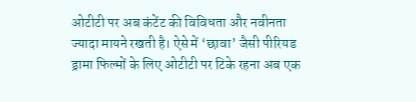ओटीटी पर अब कंटेंट की विविधता और नवीनता ज्यादा मायने रखती है। ऐसे में ‘छावा’ जैसी पीरियड ड्रामा फिल्मों के लिए ओटीटी पर टिके रहना अब एक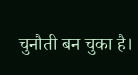चुनौती बन चुका है।